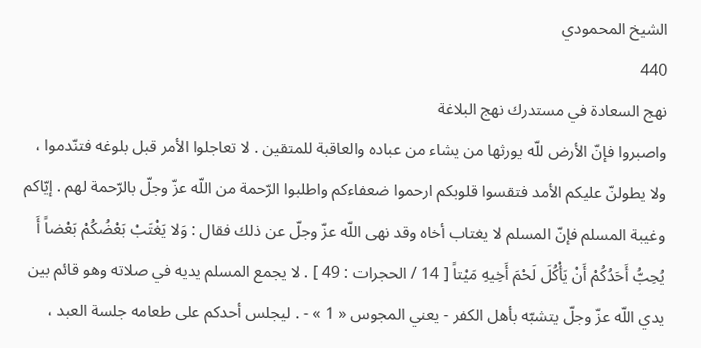الشيخ المحمودي
440
نهج السعادة في مستدرك نهج البلاغة
واصبروا فإنّ الأرض للّه يورثها من يشاء من عباده والعاقبة للمتقين . لا تعاجلوا الأمر قبل بلوغه فتنّدموا ، ولا يطولنّ عليكم الأمد فتقسوا قلوبكم ارحموا ضعفاءكم واطلبوا الرّحمة من اللّه عزّ وجلّ بالرّحمة لهم . إيّاكم وغيبة المسلم فإنّ المسلم لا يغتاب أخاه وقد نهى اللّه عزّ وجلّ عن ذلك فقال : وَلا يَغْتَبْ بَعْضُكُمْ بَعْضاً أَ يُحِبُّ أَحَدُكُمْ أَنْ يَأْكُلَ لَحْمَ أَخِيهِ مَيْتاً [ 14 / الحجرات : 49 ] . لا يجمع المسلم يديه في صلاته وهو قائم بين يدي اللّه عزّ وجلّ يتشبّه بأهل الكفر - يعني المجوس « 1 » - . ليجلس أحدكم على طعامه جلسة العبد ،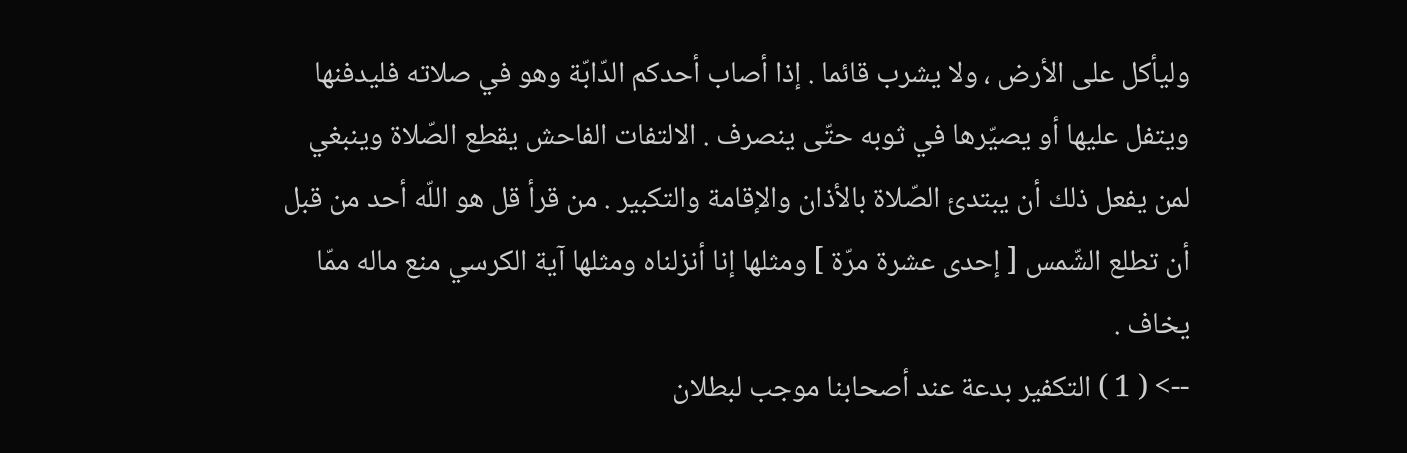وليأكل على الأرض ، ولا يشرب قائما . إذا أصاب أحدكم الدّابّة وهو في صلاته فليدفنها ويتفل عليها أو يصيّرها في ثوبه حتّى ينصرف . الالتفات الفاحش يقطع الصّلاة وينبغي لمن يفعل ذلك أن يبتدئ الصّلاة بالأذان والإقامة والتكبير . من قرأ قل هو اللّه أحد من قبل أن تطلع الشّمس [ إحدى عشرة مرّة ] ومثلها إنا أنزلناه ومثلها آية الكرسي منع ماله ممّا يخاف .
--> ( 1 ) التكفير بدعة عند أصحابنا موجب لبطلان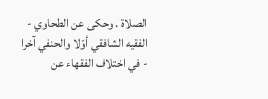الصلاة . وحكى عن الطحاوي - الفقيه الشافقي أوّلا والحنفي آخرا - في اختلاف الفقهاء عن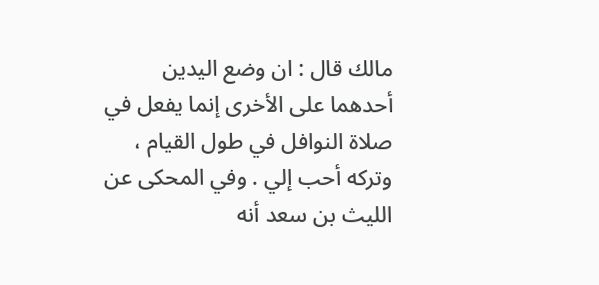مالك قال : ان وضع اليدين أحدهما على الأخرى إنما يفعل في صلاة النوافل في طول القيام ، وتركه أحب إلي . وفي المحكى عن الليث بن سعد أنه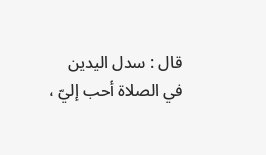قال : سدل اليدين في الصلاة أحب إليّ ،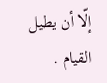إلّا أن يطيل القيام .